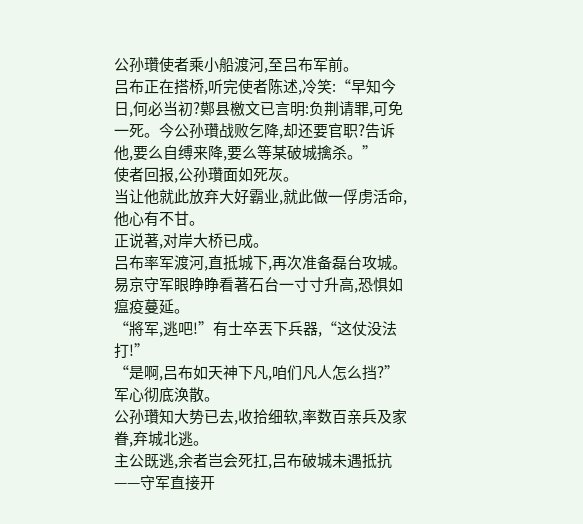公孙瓚使者乘小船渡河,至吕布军前。
吕布正在搭桥,听完使者陈述,冷笑:“早知今日,何必当初?鄚县檄文已言明:负荆请罪,可免一死。今公孙瓚战败乞降,却还要官职?告诉他,要么自缚来降,要么等某破城擒杀。”
使者回报,公孙瓚面如死灰。
当让他就此放弃大好霸业,就此做一俘虏活命,他心有不甘。
正说著,对岸大桥已成。
吕布率军渡河,直抵城下,再次准备磊台攻城。
易京守军眼睁睁看著石台一寸寸升高,恐惧如瘟疫蔓延。
“將军,逃吧!”有士卒丟下兵器,“这仗没法打!”
“是啊,吕布如天神下凡,咱们凡人怎么挡?”
军心彻底涣散。
公孙瓚知大势已去,收拾细软,率数百亲兵及家眷,弃城北逃。
主公既逃,余者岂会死扛,吕布破城未遇抵抗——守军直接开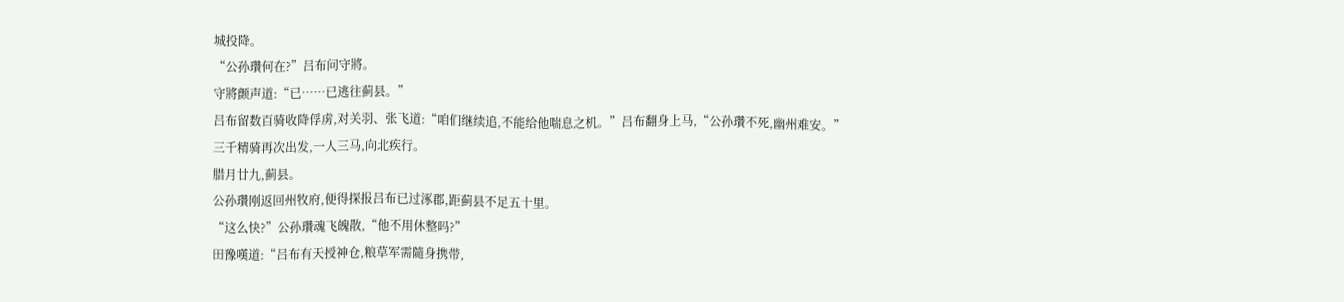城投降。
“公孙瓚何在?”吕布问守將。
守將颤声道:“已……已逃往蓟县。”
吕布留数百骑收降俘虏,对关羽、张飞道:“咱们继续追,不能给他喘息之机。”吕布翻身上马,“公孙瓚不死,幽州难安。”
三千精骑再次出发,一人三马,向北疾行。
腊月廿九,蓟县。
公孙瓚刚返回州牧府,便得探报吕布已过涿郡,距蓟县不足五十里。
“这么快?”公孙瓚魂飞魄散,“他不用休整吗?”
田豫嘆道:“吕布有天授神仓,粮草军需隨身携带,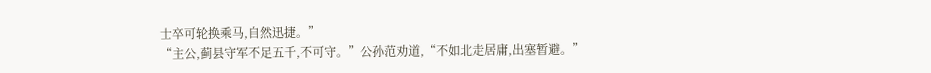士卒可轮换乘马,自然迅捷。”
“主公,蓟县守军不足五千,不可守。”公孙范劝道,“不如北走居庸,出塞暂避。”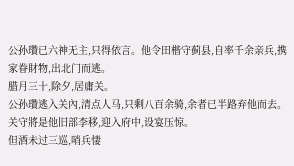公孙瓚已六神无主,只得依言。他令田楷守蓟县,自率千余亲兵,携家眷財物,出北门而逃。
腊月三十,除夕,居庸关。
公孙瓚逃入关內,清点人马,只剩八百余骑,余者已半路弃他而去。
关守將是他旧部李移,迎入府中,设宴压惊。
但酒未过三巡,哨兵悽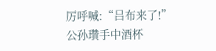厉呼喊:“吕布来了!”
公孙瓚手中酒杯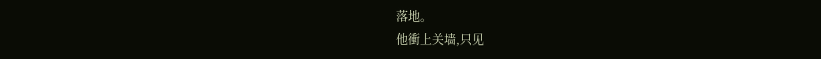落地。
他衝上关墙,只见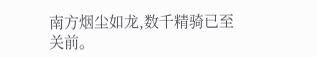南方烟尘如龙,数千精骑已至关前。